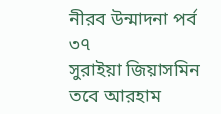নীরব উন্মাদনা পর্ব ৩৭
সুরাইয়া জিয়াসমিন
তবে আরহাম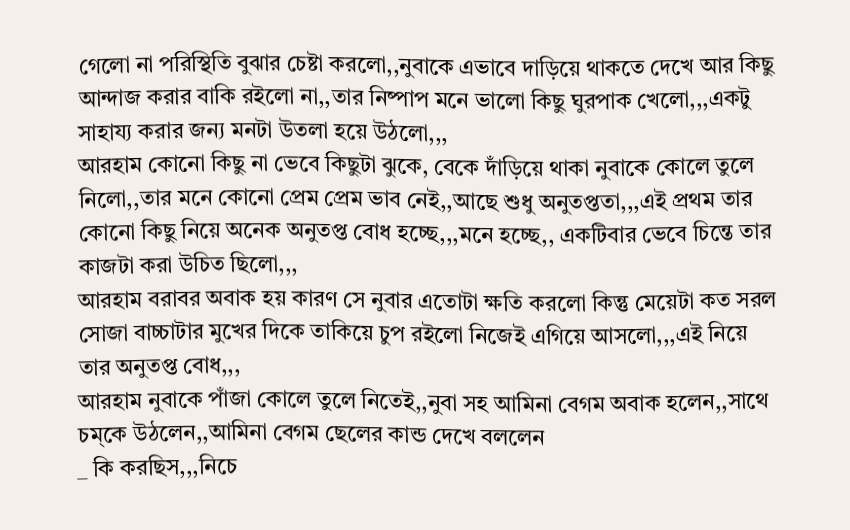গেলো না পরিস্থিতি বুঝার চেষ্টা করলো,,নুবাকে এভাবে দাড়িয়ে থাকতে দেখে আর কিছু আন্দাজ করার বাকি রইলো না,,তার নিষ্পাপ মনে ভালো কিছু ঘুরপাক খেলো,,,একটু সাহায্য করার জন্য মনটা উতলা হয়ে উঠলো,,,
আরহাম কোনো কিছু না ভেবে কিছুটা ঝুকে, বেকে দাঁড়িয়ে থাকা নুবাকে কোলে তুলে নিলো,,তার মনে কোনো প্রেম প্রেম ভাব নেই,,আছে শুধু অনুতপ্ততা,,,এই প্রথম তার কোনো কিছু নিয়ে অনেক অনুতপ্ত বোধ হচ্ছে,,,মনে হচ্ছে,, একটিবার ভেবে চিন্তে তার কাজটা করা উচিত ছিলো,,,
আরহাম বরাবর অবাক হয় কারণ সে নুবার এতোটা ক্ষতি করলো কিন্তু মেয়েটা কত সরল সোজা বাচ্চাটার মুখের দিকে তাকিয়ে চুপ রইলো নিজেই এগিয়ে আসলো,,,এই নিয়ে তার অনুতপ্ত বোধ,,,
আরহাম নুবাকে পাঁজা কোলে তুলে নিতেই,,নুবা সহ আমিনা বেগম অবাক হলেন,,সাথে চম্কে উঠলেন,,আমিনা বেগম ছেলের কান্ড দেখে বললেন
_ কি করছিস,,,নিচে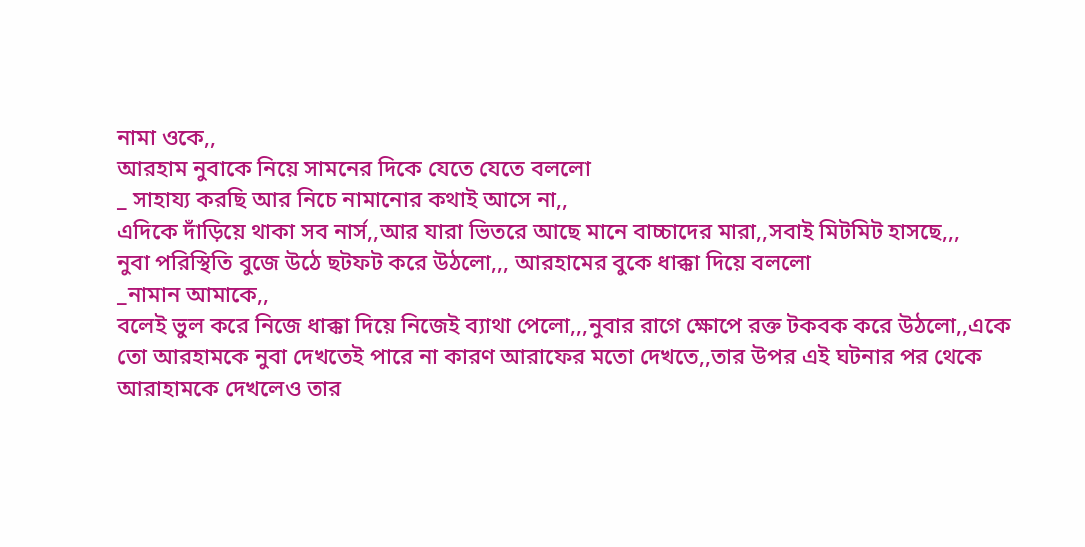নামা ওকে,,
আরহাম নুবাকে নিয়ে সামনের দিকে যেতে যেতে বললো
_ সাহায্য করছি আর নিচে নামানোর কথাই আসে না,,
এদিকে দাঁড়িয়ে থাকা সব নার্স,,আর যারা ভিতরে আছে মানে বাচ্চাদের মারা,,সবাই মিটমিট হাসছে,,,
নুবা পরিস্থিতি বুজে উঠে ছটফট করে উঠলো,,, আরহামের বুকে ধাক্কা দিয়ে বললো
_নামান আমাকে,,
বলেই ভুল করে নিজে ধাক্কা দিয়ে নিজেই ব্যাথা পেলো,,,নুবার রাগে ক্ষোপে রক্ত টকবক করে উঠলো,,একে তো আরহামকে নুবা দেখতেই পারে না কারণ আরাফের মতো দেখতে,,তার উপর এই ঘটনার পর থেকে আরাহামকে দেখলেও তার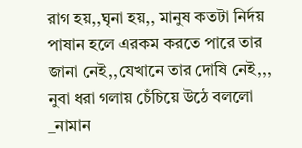রাগ হয়,,ঘৃনা হয়,, মানুষ কতটা নির্দয় পাষান হলে এরকম করতে পারে তার জানা নেই,,যেখানে তার দোষি নেই,,,
নুবা ধরা গলায় চেঁচিয়ে উঠে বললো
_নামান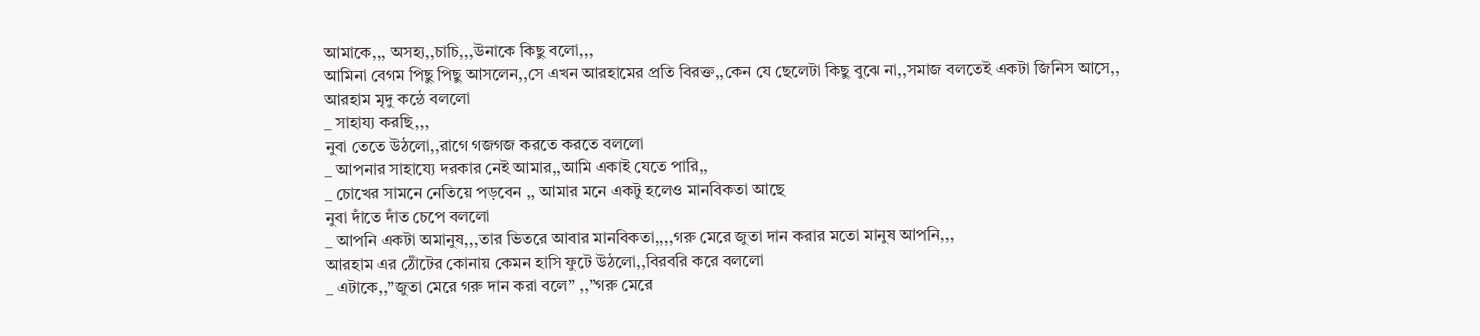আমাকে,,, অসহ্য,,চাচি,,,উনাকে কিছু বলো,,,
আমিনা বেগম পিছু পিছু আসলেন,,সে এখন আরহামের প্রতি বিরক্ত,,কেন যে ছেলেটা কিছু বুঝে না,,সমাজ বলতেই একটা জিনিস আসে,,
আরহাম মৃদু কন্ঠে বললো
_ সাহায্য করছি,,,
নুবা তেতে উঠলো,,রাগে গজগজ করতে করতে বললো
_ আপনার সাহায্যে দরকার নেই আমার,,আমি একাই যেতে পারি,,
_ চোখের সামনে নেতিয়ে পড়বেন ,, আমার মনে একটু হলেও মানবিকতা আছে
নুবা দাঁতে দাঁত চেপে বললো
_ আপনি একটা অমানুষ,,,তার ভিতরে আবার মানবিকতা,,,,গরু মেরে জুতা দান করার মতো মানুষ আপনি,,,
আরহাম এর ঠোঁটের কোনায় কেমন হাসি ফুটে উঠলো,,বিরবরি করে বললো
_ এটাকে,,”জুতা মেরে গরু দান করা বলে” ,,”গরু মেরে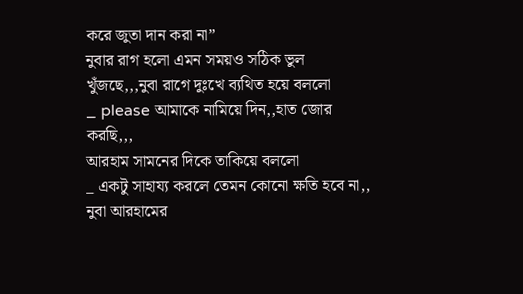করে জুতা দান করা না”
নুবার রাগ হলো এমন সময়ও সঠিক ভুল খুঁজছে,,,নুবা রাগে দুঃখে ব্যথিত হয়ে বললো
_ please আমাকে নামিয়ে দিন,,হাত জোর করছি,,,
আরহাম সামনের দিকে তাকিয়ে বললো
_ একটু সাহায্য করলে তেমন কোনো ক্ষতি হবে না,,
নুবা আরহামের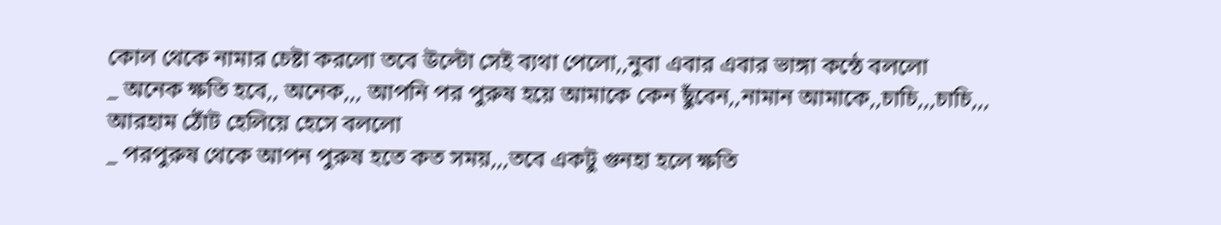কোল থেকে নামার চেষ্টা করলো তবে উল্টো সেই ব্যথা পেলো,,নুবা এবার এবার ভাঙ্গা কন্ঠে বললো
_ অনেক ক্ষতি হবে,, অনেক,,, আপনি পর পুরুষ হয়ে আমাকে কেন ছুঁবেন,,নামান আমাকে,,চাচি,,,চাচি,,,
আরহাম ঠোঁট হেলিয়ে হেসে বললো
_ পরপুরুষ থেকে আপন পুরুষ হতে কত সময়,,,তবে একটু গুনহা হলে ক্ষতি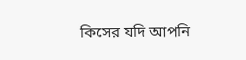কিসের যদি আপনি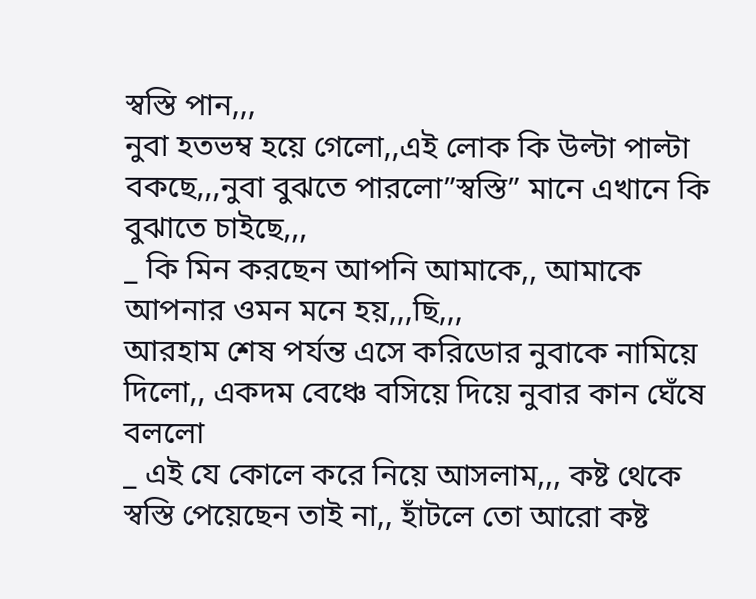স্বস্তি পান,,,
নুবা হতভম্ব হয়ে গেলো,,এই লোক কি উল্টা পাল্টা বকছে,,,নুবা বুঝতে পারলো”স্বস্তি” মানে এখানে কি বুঝাতে চাইছে,,,
_ কি মিন করছেন আপনি আমাকে,, আমাকে আপনার ওমন মনে হয়,,,ছি,,,
আরহাম শেষ পর্যন্ত এসে করিডোর নুবাকে নামিয়ে দিলো,, একদম বেঞ্চে বসিয়ে দিয়ে নুবার কান ঘেঁষে বললো
_ এই যে কোলে করে নিয়ে আসলাম,,, কষ্ট থেকে স্বস্তি পেয়েছেন তাই না,, হাঁটলে তো আরো কষ্ট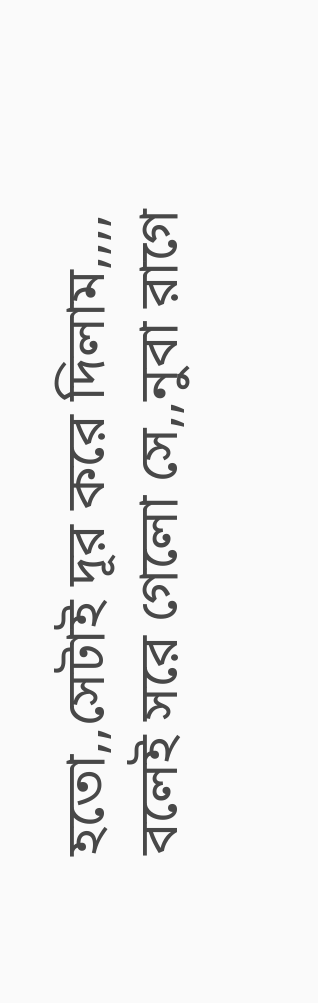হতো,,সেটাই দূর করে দিলাম,,,,
বলেই সরে গেলো সে,,নুবা রাগে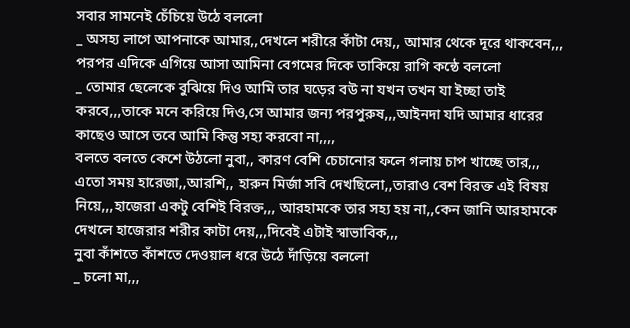সবার সামনেই চেঁচিয়ে উঠে বললো
_ অসহ্য লাগে আপনাকে আমার,,দেখলে শরীরে কাঁটা দেয়,, আমার থেকে দূরে থাকবেন,,,
পরপর এদিকে এগিয়ে আসা আমিনা বেগমের দিকে তাকিয়ে রাগি কন্ঠে বললো
_ তোমার ছেলেকে বুঝিয়ে দিও আমি তার ঘড়ের বউ না যখন তখন যা ইচ্ছা তাই করবে,,,তাকে মনে করিয়ে দিও,সে আমার জন্য পরপুরুষ,,,আইনদা যদি আমার ধারের কাছেও আসে তবে আমি কিন্তু সহ্য করবো না,,,,
বলতে বলতে কেশে উঠলো নুবা,, কারণ বেশি চেচানোর ফলে গলায় চাপ খাচ্ছে তার,,,
এতো সময় হারেজা,,আরশি,, হারুন মির্জা সবি দেখছিলো,,তারাও বেশ বিরক্ত এই বিষয় নিয়ে,,,হাজেরা একটু বেশিই বিরক্ত,,, আরহামকে তার সহ্য হয় না,,কেন জানি আরহামকে দেখলে হাজেরার শরীর কাটা দেয়,,,দিবেই এটাই স্বাভাবিক,,,
নুবা কাঁশতে কাঁশতে দেওয়াল ধরে উঠে দাঁড়িয়ে বললো
_ চলো মা,,,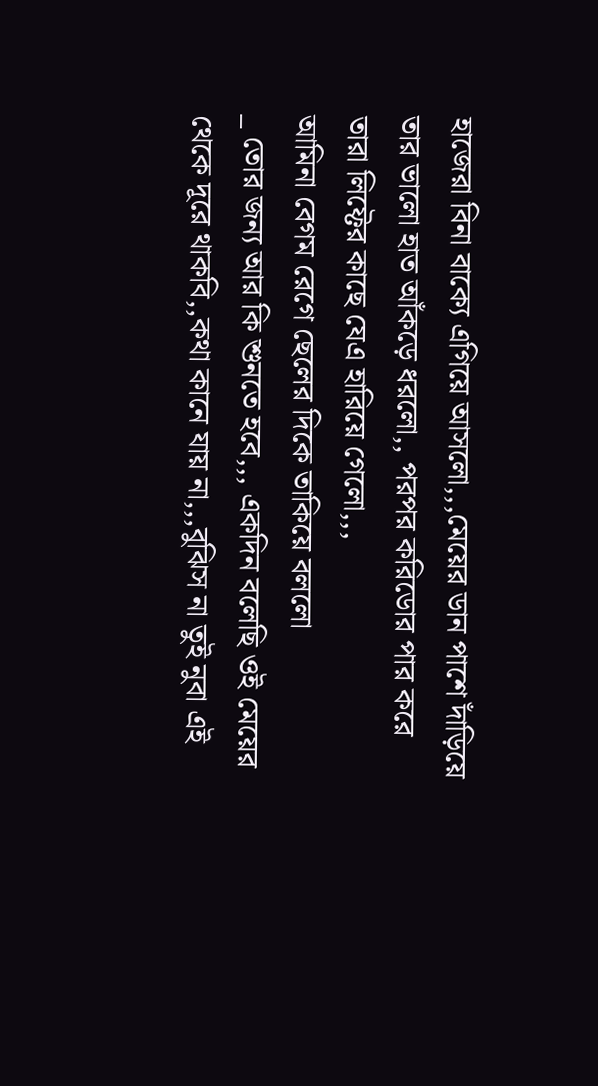হাজেরা বিনা বাক্যে এগিয়ে আসলো,,,মেয়ের ডান পাশে দাঁড়িয়ে তার ভালো হাত আঁকড়ে ধরলো,, পরপর করিডোর পার করে তারা লিফ্টের কাছে যেএ হারিয়ে গেলো,,,
আমিনা বেগম রেগে ছেলের দিকে তাকিয়ে বললো
_ তোর জন্য আর কি শুনতে হবে,,, একদিন বলেছি ওই মেয়ের থেকে দূরে থাকবি,,কথা কানে যায় না,,,বুঝিস না তুই নুবা এই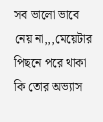সব ভালো ভাবে নেয় না,,,মেয়েটার পিছনে পরে থাকা কি তোর অভ্যাস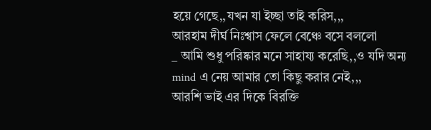হয়ে গেছে,,যখন যা ইচ্ছা তাই করিস,,,
আরহাম দীর্ঘ নিঃশ্বাস ফেলে বেঞ্চে বসে বললো
_ আমি শুধু পরিষ্কার মনে সাহায্য করেছি,,ও যদি অন্য mind এ নেয় আমার তো কিছু করার নেই,,,
আরশি ভাই এর দিকে বিরক্তি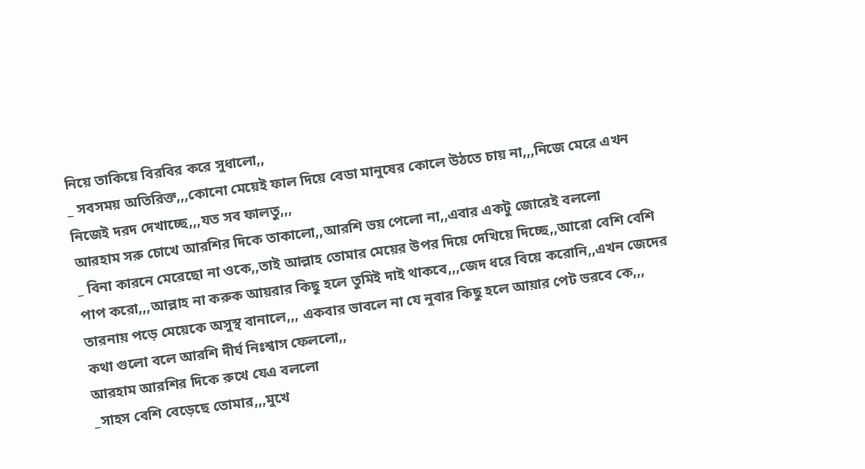নিয়ে তাকিয়ে বিরবির করে সুধালো,,
_ সবসময় অতিরিক্ত,,,কোনো মেয়েই ফাল দিয়ে বেডা মানুষের কোলে উঠতে চায় না,,,নিজে মেরে এখন নিজেই দরদ দেখাচ্ছে,,,যত সব ফালতু,,,
আরহাম সরু চোখে আরশির দিকে তাকালো,,আরশি ভয় পেলো না,,এবার একটু জোরেই বললো
_ বিনা কারনে মেরেছো না ওকে,,তাই আল্লাহ তোমার মেয়ের উপর দিয়ে দেখিয়ে দিচ্ছে,,আরো বেশি বেশি পাপ করো,,,আল্লাহ না করুক আয়রার কিছু হলে তুমিই দাই থাকবে,,,জেদ ধরে বিয়ে করোনি,,এখন জেদের তারনায় পড়ে মেয়েকে অসুস্থ বানালে,,, একবার ভাবলে না যে নুবার কিছু হলে আয়ার পেট ভরবে কে,,,
কথা গুলো বলে আরশি দীর্ঘ নিঃশ্বাস ফেললো,,
আরহাম আরশির দিকে রুখে যেএ বললো
_সাহস বেশি বেড়েছে তোমার,,,মুখে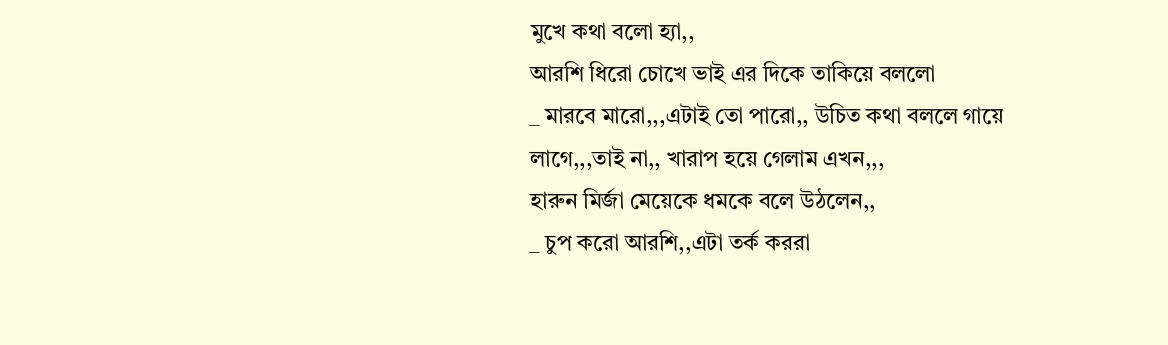মুখে কথা বলো হ্যা,,
আরশি ধিরো চোখে ভাই এর দিকে তাকিয়ে বললো
_ মারবে মারো,,,এটাই তো পারো,, উচিত কথা বললে গায়ে লাগে,,,তাই না,, খারাপ হয়ে গেলাম এখন,,,
হারুন মির্জা মেয়েকে ধমকে বলে উঠলেন,,
_ চুপ করো আরশি,,এটা তর্ক কররা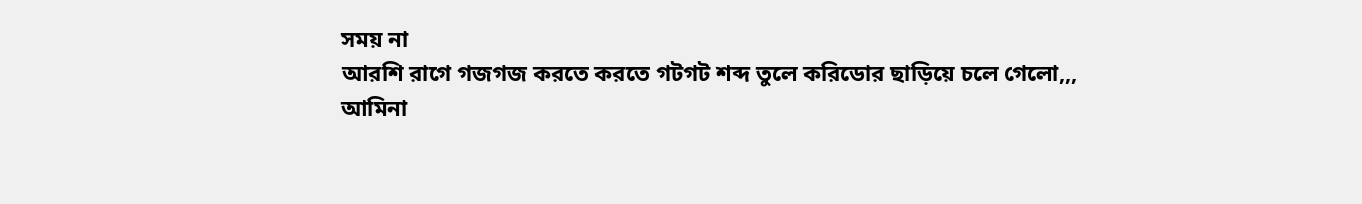সময় না
আরশি রাগে গজগজ করতে করতে গটগট শব্দ তুলে করিডোর ছাড়িয়ে চলে গেলো,,,
আমিনা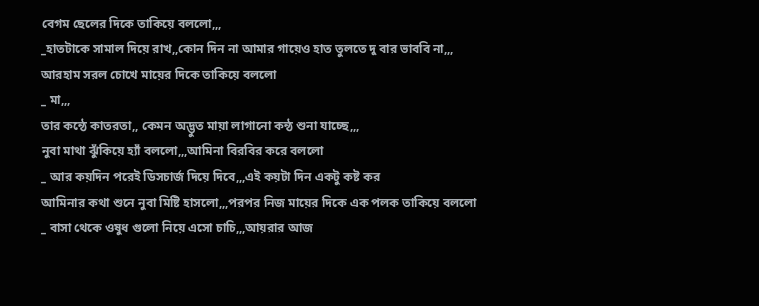বেগম ছেলের দিকে তাকিয়ে বললো,,,
_হাতটাকে সামাল দিয়ে রাখ,,কোন দিন না আমার গায়েও হাত তুলতে দু বার ভাববি না,,,
আরহাম সরল চোখে মায়ের দিকে তাকিয়ে বললো
_ মা,,,
তার কন্ঠে কাতরতা,, কেমন অদ্ভুত মায়া লাগানো কন্ঠ শুনা যাচ্ছে,,,
নুবা মাথা ঝুঁকিয়ে হ্যাঁ বললো,,,আমিনা বিরবির করে বললো
_ আর কয়দিন পরেই ডিসচার্জ দিয়ে দিবে,,,এই কয়টা দিন একটু কষ্ট কর
আমিনার কথা শুনে নুবা মিষ্টি হাসলো,,,পরপর নিজ মায়ের দিকে এক পলক তাকিয়ে বললো
_ বাসা থেকে ওষুধ গুলো নিয়ে এসো চাচি,,,আয়রার আজ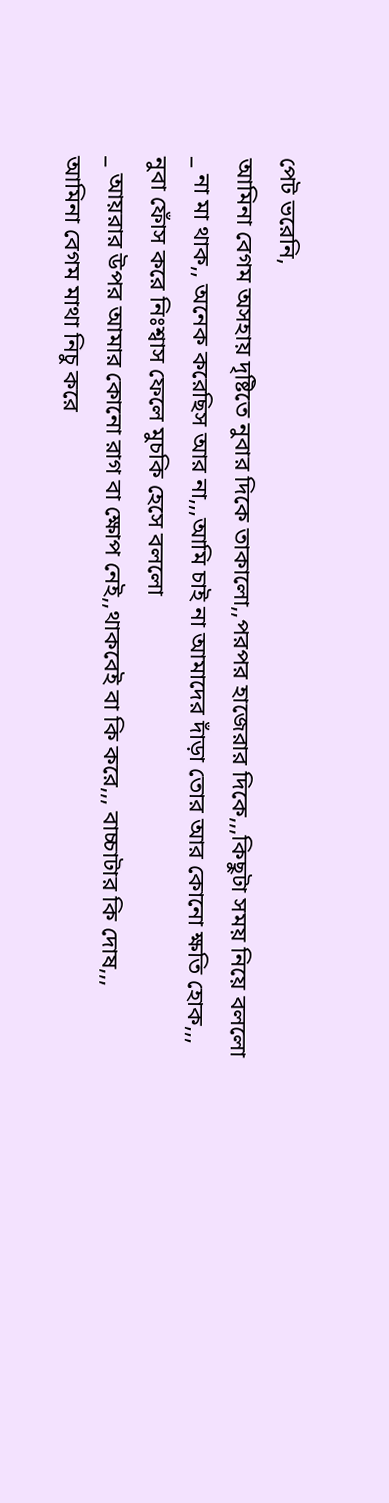পেট ভরেনি,
আমিনা বেগম অসহায় দৃষ্টিতে নুবার দিকে তাকালো,,পরপর হাজেরার দিকে,,,কিছুটা সময় নিয়ে বললো
_ না মা থাক,, অনেক করেছিস আর না,,,আমি চাই না আমাদের দাঁড়া তোর আর কোনো ক্ষতি হোক,,,
নুবা ফোঁস করে নিঃশ্বাস ফেলে মুচকি হেসে বললো
_ আয়রার উপর আমার কোনো রাগ বা ক্ষোপ নেই,,থাকবেই বা কি করে,,, বাচ্চাটার কি দোষ,,,
আমিনা বেগম মাথা নিচু করে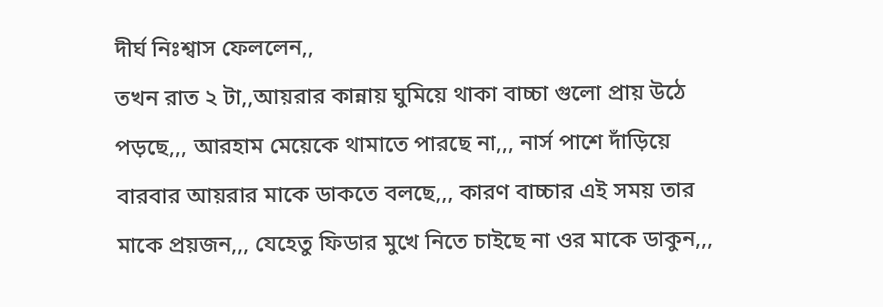দীর্ঘ নিঃশ্বাস ফেললেন,,
তখন রাত ২ টা,,আয়রার কান্নায় ঘুমিয়ে থাকা বাচ্চা গুলো প্রায় উঠে পড়ছে,,, আরহাম মেয়েকে থামাতে পারছে না,,, নার্স পাশে দাঁড়িয়ে বারবার আয়রার মাকে ডাকতে বলছে,,, কারণ বাচ্চার এই সময় তার মাকে প্রয়জন,,, যেহেতু ফিডার মুখে নিতে চাইছে না ওর মাকে ডাকুন,,,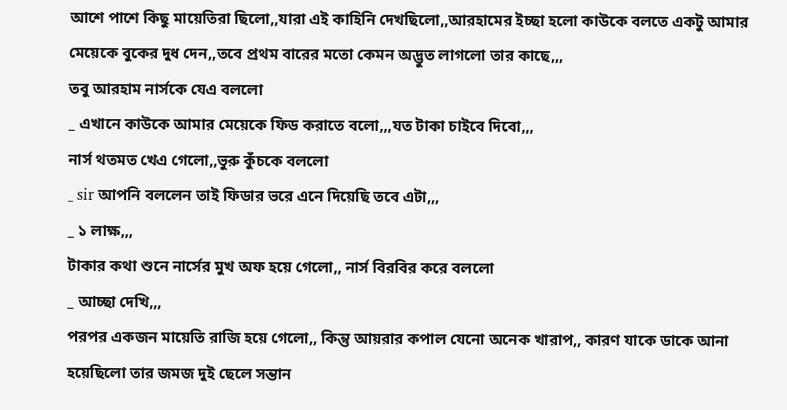আশে পাশে কিছু মায়েতিরা ছিলো,,যারা এই কাহিনি দেখছিলো,,আরহামের ইচ্ছা হলো কাউকে বলতে একটু আমার মেয়েকে বুকের দুধ দেন,,তবে প্রথম বারের মতো কেমন অদ্ভুত লাগলো তার কাছে,,,
তবু আরহাম নার্সকে যেএ বললো
_ এখানে কাউকে আমার মেয়েকে ফিড করাতে বলো,,,যত টাকা চাইবে দিবো,,,
নার্স থতমত খেএ গেলো,,ভুরু কুঁচকে বললো
_ sir আপনি বললেন তাই ফিডার ভরে এনে দিয়েছি তবে এটা,,,
_ ১ লাক্ষ,,,
টাকার কথা শুনে নার্সের মুখ অফ হয়ে গেলো,, নার্স বিরবির করে বললো
_ আচ্ছা দেখি,,,
পরপর একজন মায়েতি রাজি হয়ে গেলো,, কিন্তু আয়রার কপাল যেনো অনেক খারাপ,, কারণ যাকে ডাকে আনা হয়েছিলো তার জমজ দুই ছেলে সন্তান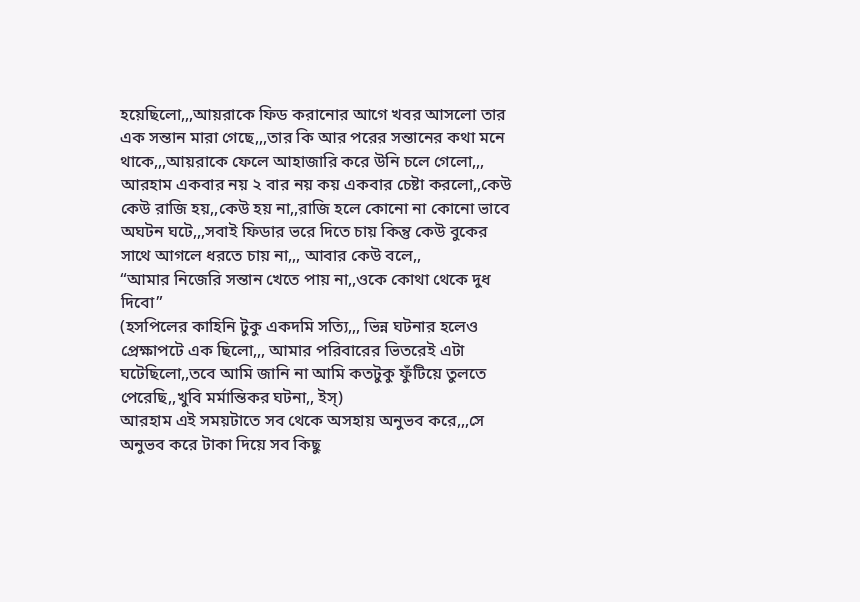হয়েছিলো,,,আয়রাকে ফিড করানোর আগে খবর আসলো তার এক সন্তান মারা গেছে,,,তার কি আর পরের সন্তানের কথা মনে থাকে,,,আয়রাকে ফেলে আহাজারি করে উনি চলে গেলো,,,
আরহাম একবার নয় ২ বার নয় কয় একবার চেষ্টা করলো,,কেউ কেউ রাজি হয়,,কেউ হয় না,,রাজি হলে কোনো না কোনো ভাবে অঘটন ঘটে,,,সবাই ফিডার ভরে দিতে চায় কিন্তু কেউ বুকের সাথে আগলে ধরতে চায় না,,, আবার কেউ বলে,,
“আমার নিজেরি সন্তান খেতে পায় না,,ওকে কোথা থেকে দুধ দিবো”
(হসপিলের কাহিনি টুকু একদমি সত্যি,,, ভিন্ন ঘটনার হলেও প্রেক্ষাপটে এক ছিলো,,, আমার পরিবারের ভিতরেই এটা ঘটেছিলো,,তবে আমি জানি না আমি কতটুকু ফুঁটিয়ে তুলতে পেরেছি,,খুবি মর্মান্তিকর ঘটনা,, ইস্)
আরহাম এই সময়টাতে সব থেকে অসহায় অনুভব করে,,,সে অনুভব করে টাকা দিয়ে সব কিছু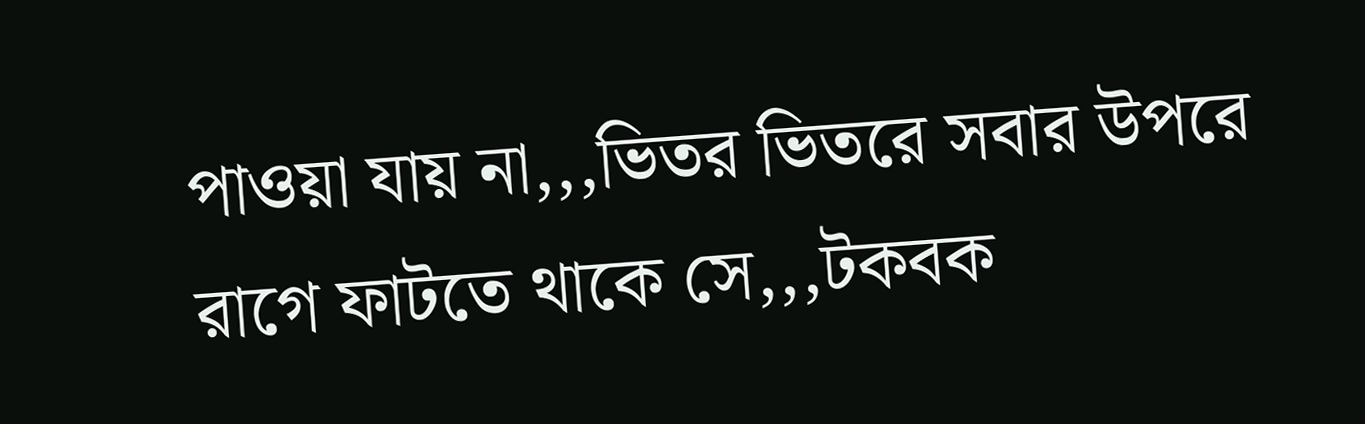পাওয়া যায় না,,,ভিতর ভিতরে সবার উপরে রাগে ফাটতে থাকে সে,,,টকবক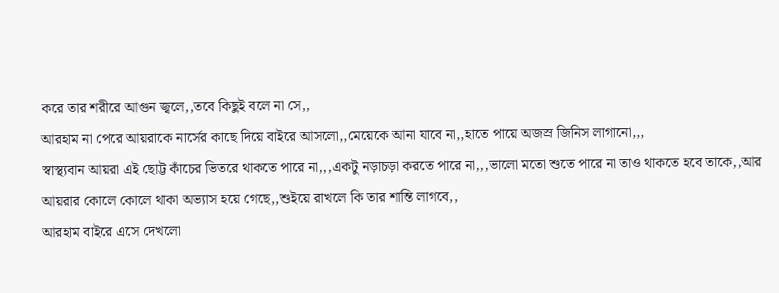করে তার শরীরে আগুন জ্বলে,,তবে কিছুই বলে না সে,,
আরহাম না পেরে আয়রাকে নার্সের কাছে দিয়ে বাইরে আসলো,,মেয়েকে আনা যাবে না,,হাতে পায়ে অজস্র জিনিস লাগানো,,,
স্বাস্থ্যবান আয়রা এই ছোট্ট কাঁচের ভিতরে থাকতে পারে না,,,একটু নড়াচড়া করতে পারে না,,,ভালো মতো শুতে পারে না তাও থাকতে হবে তাকে,,আর আয়রার কোলে কোলে থাকা অভ্যাস হয়ে গেছে,,শুইয়ে রাখলে কি তার শান্তি লাগবে,,
আরহাম বাইরে এসে দেখলো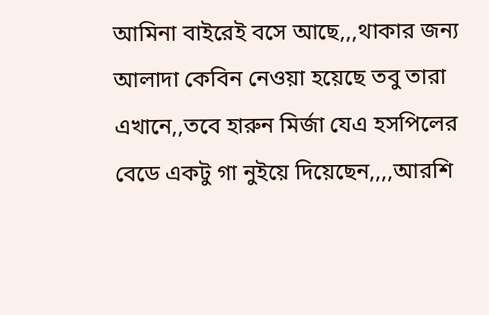আমিনা বাইরেই বসে আছে,,,থাকার জন্য আলাদা কেবিন নেওয়া হয়েছে তবু তারা এখানে,,তবে হারুন মির্জা যেএ হসপিলের বেডে একটু গা নুইয়ে দিয়েছেন,,,,আরশি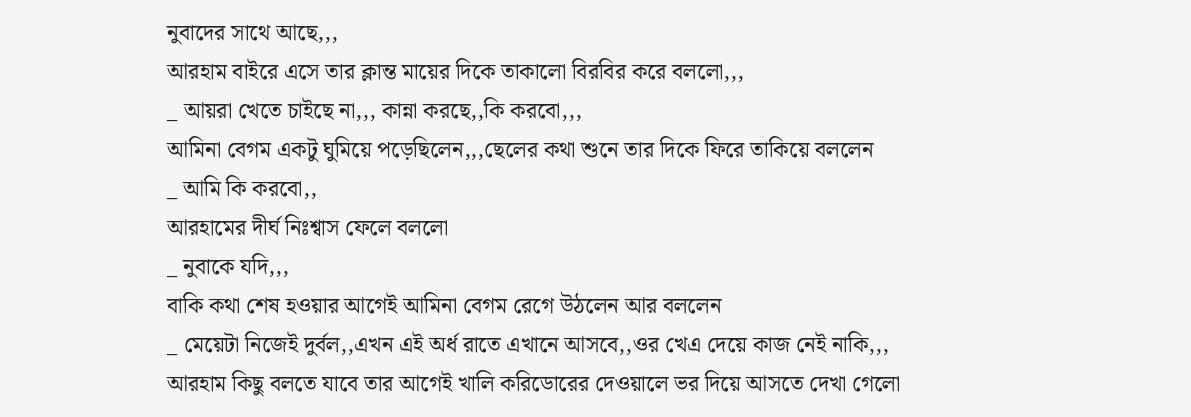নুবাদের সাথে আছে,,,
আরহাম বাইরে এসে তার ক্লান্ত মায়ের দিকে তাকালো বিরবির করে বললো,,,
_ আয়রা খেতে চাইছে না,,, কান্না করছে,,কি করবো,,,
আমিনা বেগম একটু ঘুমিয়ে পড়েছিলেন,,,ছেলের কথা শুনে তার দিকে ফিরে তাকিয়ে বললেন
_ আমি কি করবো,,
আরহামের দীর্ঘ নিঃশ্বাস ফেলে বললো
_ নুবাকে যদি,,,
বাকি কথা শেষ হওয়ার আগেই আমিনা বেগম রেগে উঠলেন আর বললেন
_ মেয়েটা নিজেই দুর্বল,,এখন এই অর্ধ রাতে এখানে আসবে,,ওর খেএ দেয়ে কাজ নেই নাকি,,,
আরহাম কিছু বলতে যাবে তার আগেই খালি করিডোরের দেওয়ালে ভর দিয়ে আসতে দেখা গেলো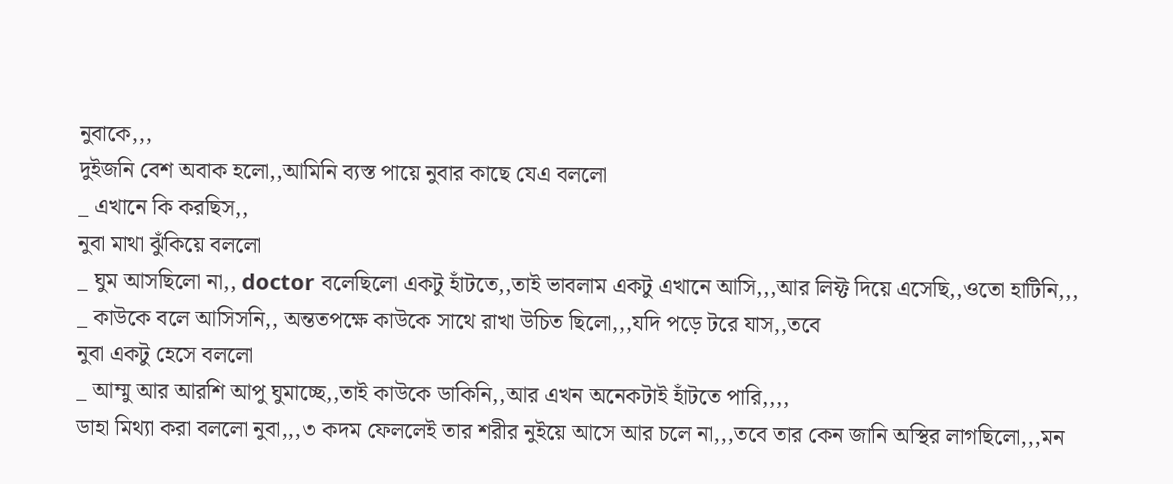নুবাকে,,,
দুইজনি বেশ অবাক হলো,,আমিনি ব্যস্ত পায়ে নুবার কাছে যেএ বললো
_ এখানে কি করছিস,,
নুবা মাথা ঝুঁকিয়ে বললো
_ ঘুম আসছিলো না,, doctor বলেছিলো একটু হাঁটতে,,তাই ভাবলাম একটু এখানে আসি,,,আর লিফ্ট দিয়ে এসেছি,,ওতো হাটিনি,,,
_ কাউকে বলে আসিসনি,, অন্ততপক্ষে কাউকে সাথে রাখা উচিত ছিলো,,,যদি পড়ে টরে যাস,,তবে
নুবা একটু হেসে বললো
_ আম্মু আর আরশি আপু ঘুমাচ্ছে,,তাই কাউকে ডাকিনি,,আর এখন অনেকটাই হাঁটতে পারি,,,,
ডাহা মিথ্যা করা বললো নুবা,,,৩ কদম ফেললেই তার শরীর নুইয়ে আসে আর চলে না,,,তবে তার কেন জানি অস্থির লাগছিলো,,,মন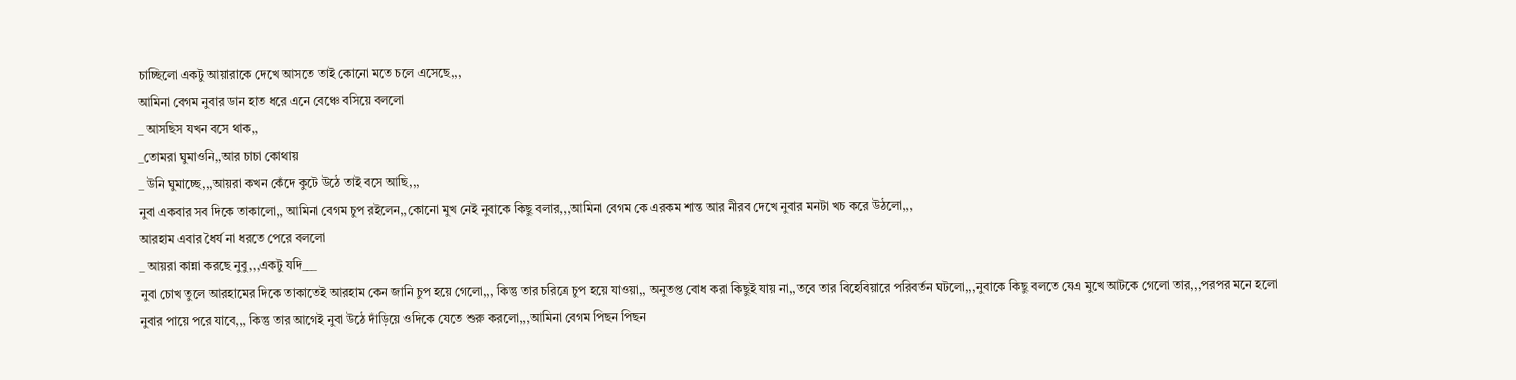চাচ্ছিলো একটু আয়ারাকে দেখে আসতে তাই কোনো মতে চলে এসেছে,,,
আমিনা বেগম নুবার ডান হাত ধরে এনে বেঞ্চে বসিয়ে বললো
_ আসছিস যখন বসে থাক,,
_তোমরা ঘুমাওনি,,আর চাচা কোথায়
_ উনি ঘুমাচ্ছে,,,আয়রা কখন কেঁদে কুটে উঠে তাই বসে আছি,,,
নুবা একবার সব দিকে তাকালো,, আমিনা বেগম চুপ রইলেন,,কোনো মুখ নেই নুবাকে কিছু বলার,,,আমিনা বেগম কে এরকম শান্ত আর নীরব দেখে নুবার মনটা খচ করে উঠলো,,,
আরহাম এবার ধৈর্য না ধরতে পেরে বললো
_ আয়রা কান্না করছে নুবু,,,একটু যদি___
নুবা চোখ তুলে আরহামের দিকে তাকাতেই আরহাম কেন জানি চুপ হয়ে গেলো,,, কিন্তু তার চরিত্রে চুপ হয়ে যাওয়া,, অনুতপ্ত বোধ করা কিছুই যায় না,,তবে তার বিহেবিয়ারে পরিবর্তন ঘটলো,,,নুবাকে কিছু বলতে যেএ মুখে আটকে গেলো তার,,,পরপর মনে হলো নুবার পায়ে পরে যাবে,,, কিন্তু তার আগেই নুবা উঠে দাঁড়িয়ে ওদিকে যেতে শুরু করলো,,,আমিনা বেগম পিছন পিছন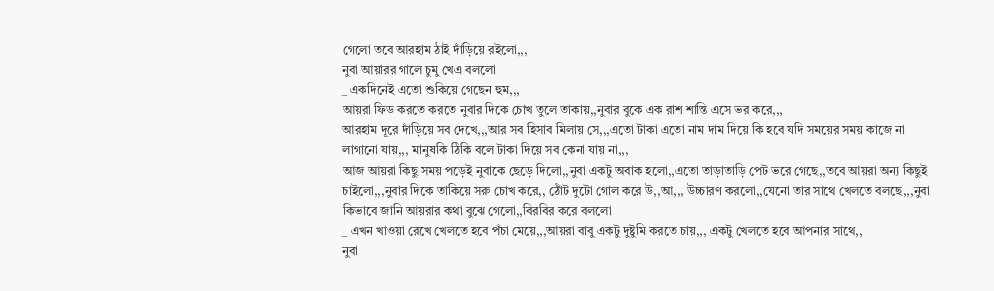গেলো তবে আরহাম ঠাই দাঁড়িয়ে রইলো,,,
নুবা আয়ারর গালে চুমু খেএ বললো
_ একদিনেই এতো শুকিয়ে গেছেন হুম,,,
আয়রা ফিড করতে করতে নুবার দিকে চোখ তুলে তাকায়,,নুবার বুকে এক রাশ শান্তি এসে ভর করে,,,
আরহাম দূরে দাঁড়িয়ে সব দেখে,,,আর সব হিসাব মিলায় সে,,,এতো টাকা এতো নাম দাম দিয়ে কি হবে যদি সময়ের সময় কাজে না লাগানো যায়,,, মানুষকি ঠিকি বলে টাকা দিয়ে সব কেনা যায় না,,,
আজ আয়রা কিছু সময় পড়েই নুবাকে ছেড়ে দিলো,,নুবা একটু অবাক হলো,,এতো তাড়াতাড়ি পেট ভরে গেছে,,তবে আয়রা অন্য কিছুই চাইলো,,,নুবার দিকে তাকিয়ে সরু চোখ করে,, ঠোঁট দুটো গোল করে উ,,আ,,, উচ্চারণ করলো,,যেনো তার সাথে খেলতে বলছে,,,নুবা কিভাবে জানি আয়রার কথা বুঝে গেলো,,বিরবির করে বললো
_ এখন খাওয়া রেখে খেলতে হবে পঁচা মেয়ে,,,আয়রা বাবু একটু দুষ্টুমি করতে চায়,,, একটু খেলতে হবে আপনার সাথে,,
নুবা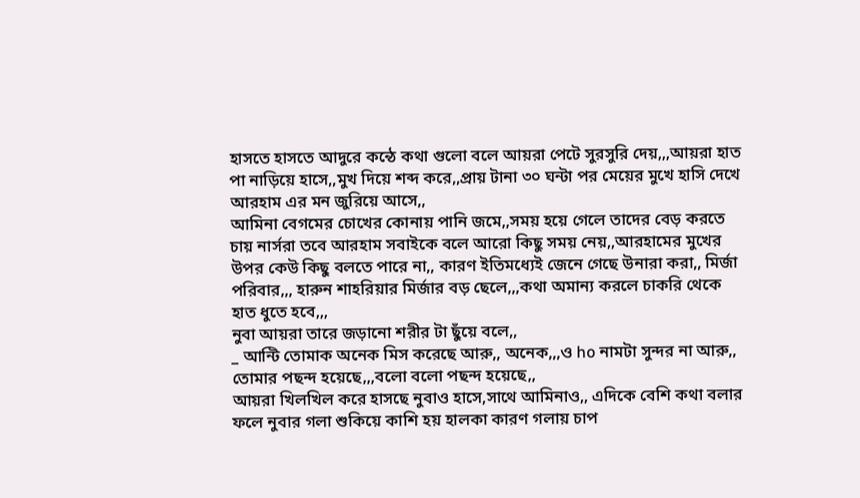হাসতে হাসতে আদুরে কন্ঠে কথা গুলো বলে আয়রা পেটে সুরসুরি দেয়,,,আয়রা হাত পা নাড়িয়ে হাসে,,মুখ দিয়ে শব্দ করে,,প্রায় টানা ৩০ ঘন্টা পর মেয়ের মুখে হাসি দেখে আরহাম এর মন জুরিয়ে আসে,,
আমিনা বেগমের চোখের কোনায় পানি জমে,,সময় হয়ে গেলে তাদের বেড় করতে চায় নার্সরা তবে আরহাম সবাইকে বলে আরো কিছু সময় নেয়,,আরহামের মুখের উপর কেউ কিছু বলতে পারে না,, কারণ ইতিমধ্যেই জেনে গেছে উনারা করা,, মির্জা পরিবার,,, হারুন শাহরিয়ার মির্জার বড় ছেলে,,,কথা অমান্য করলে চাকরি থেকে হাত ধুতে হবে,,,
নুবা আয়রা তারে জড়ানো শরীর টা ছুঁয়ে বলে,,
_ আন্টি তোমাক অনেক মিস করেছে আরু,, অনেক,,,ও ho নামটা সুন্দর না আরু,, তোমার পছন্দ হয়েছে,,,বলো বলো পছন্দ হয়েছে,,
আয়রা খিলখিল করে হাসছে নুবাও হাসে,সাথে আমিনাও,, এদিকে বেশি কথা বলার ফলে নুবার গলা শুকিয়ে কাশি হয় হালকা কারণ গলায় চাপ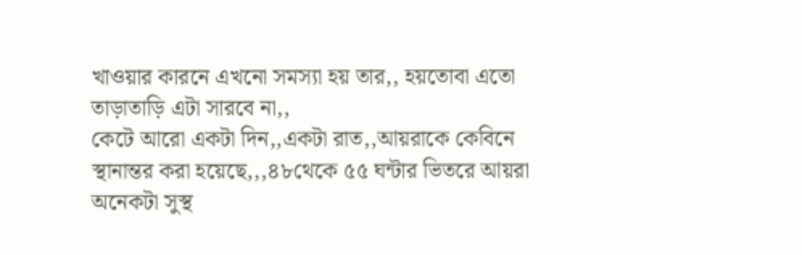খাওয়ার কারনে এখনো সমস্যা হয় তার,, হয়তোবা এতো তাড়াতাড়ি এটা সারবে না,,
কেটে আরো একটা দিন,,একটা রাত,,আয়রাকে কেবিনে স্থানান্তর করা হয়েছে,,,৪৮থেকে ৫৫ ঘন্টার ভিতরে আয়রা অনেকটা সুস্থ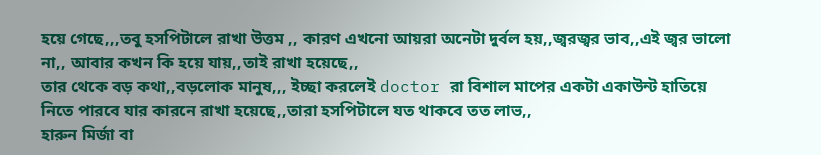হয়ে গেছে,,,তবু হসপিটালে রাখা উত্তম ,, কারণ এখনো আয়রা অনেটা দুর্বল হয়,,জ্বরজ্বর ভাব,,এই জ্বর ভালো না,, আবার কখন কি হয়ে যায়,,তাই রাখা হয়েছে,,
তার থেকে বড় কথা,,বড়লোক মানুষ,,, ইচ্ছা করলেই doctor রা বিশাল মাপের একটা একাউন্ট হাতিয়ে নিতে পারবে যার কারনে রাখা হয়েছে,,তারা হসপিটালে যত থাকবে তত লাভ,,
হারুন মির্জা বা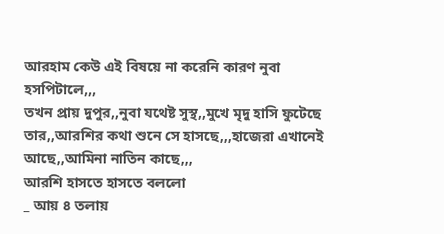আরহাম কেউ এই বিষয়ে না করেনি কারণ নুবা হসপিটালে,,,
তখন প্রায় দুপুর,,নুবা যথেষ্ট সুস্থ,,মুখে মৃদু হাসি ফুটেছে তার,,আরশির কথা শুনে সে হাসছে,,,হাজেরা এখানেই আছে,,আমিনা নাতিন কাছে,,,
আরশি হাসতে হাসতে বললো
_ আয় ৪ তলায়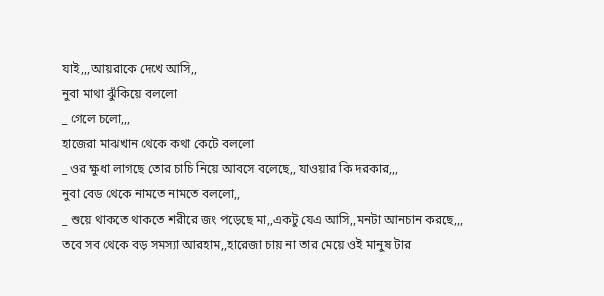যাই,,,আয়রাকে দেখে আসি,,
নুবা মাথা ঝুঁকিয়ে বললো
_ গেলে চলো,,,
হাজেরা মাঝখান থেকে কথা কেটে বললো
_ ওর ক্ষুধা লাগছে তোর চাচি নিয়ে আবসে বলেছে,, যাওয়ার কি দরকার,,,
নুবা বেড থেকে নামতে নামতে বললো,,
_ শুয়ে থাকতে থাকতে শরীরে জং পড়েছে মা,,একটু যেএ আসি,,মনটা আনচান করছে,,,
তবে সব থেকে বড় সমস্যা আরহাম,,হারেজা চায় না তার মেয়ে ওই মানুষ টার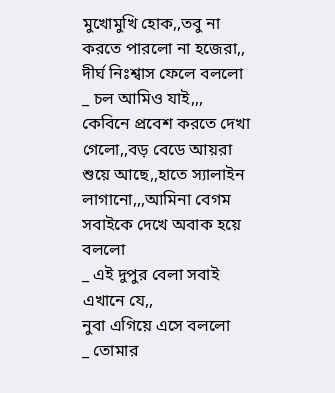মুখোমুখি হোক,,তবু না করতে পারলো না হজেরা,, দীর্ঘ নিঃশ্বাস ফেলে বললো
_ চল আমিও যাই,,,
কেবিনে প্রবেশ করতে দেখা গেলো,,বড় বেডে আয়রা শুয়ে আছে,,হাতে স্যালাইন লাগানো,,,আমিনা বেগম সবাইকে দেখে অবাক হয়ে বললো
_ এই দুপুর বেলা সবাই এখানে যে,,
নুবা এগিয়ে এসে বললো
_ তোমার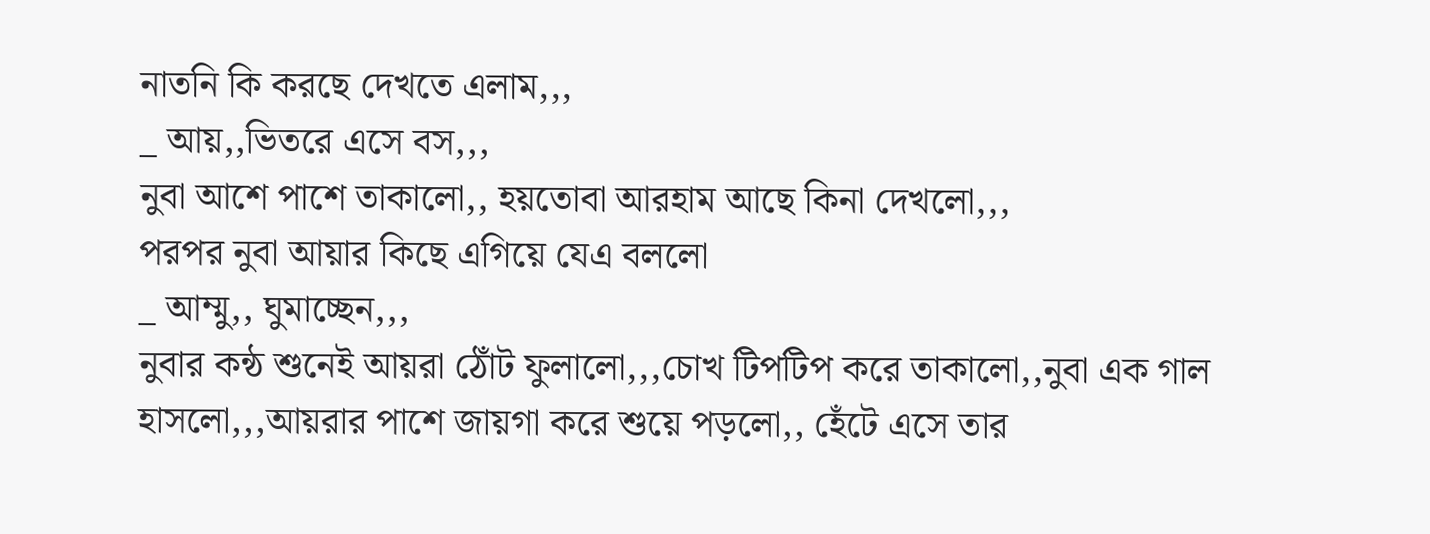নাতনি কি করছে দেখতে এলাম,,,
_ আয়,,ভিতরে এসে বস,,,
নুবা আশে পাশে তাকালো,, হয়তোবা আরহাম আছে কিনা দেখলো,,,
পরপর নুবা আয়ার কিছে এগিয়ে যেএ বললো
_ আম্মু,, ঘুমাচ্ছেন,,,
নুবার কন্ঠ শুনেই আয়রা ঠোঁট ফুলালো,,,চোখ টিপটিপ করে তাকালো,,নুবা এক গাল হাসলো,,,আয়রার পাশে জায়গা করে শুয়ে পড়লো,, হেঁটে এসে তার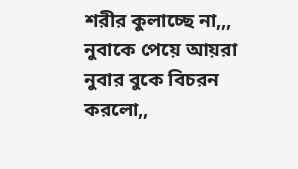শরীর কুলাচ্ছে না,,,
নুবাকে পেয়ে আয়রা নুবার বুকে বিচরন করলো,,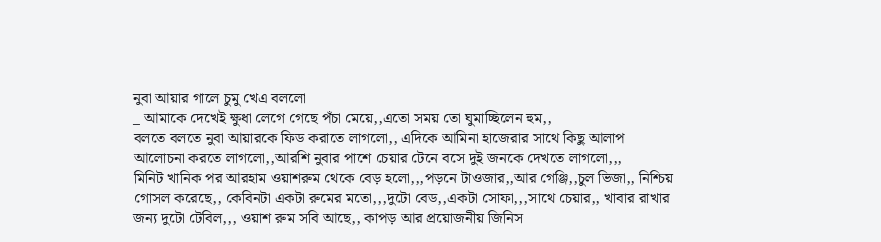নুবা আয়ার গালে চুমু খেএ বললো
_ আমাকে দেখেই ক্ষুধা লেগে গেছে পঁচা মেয়ে,,এতো সময় তো ঘুমাচ্ছিলেন হুম,,
বলতে বলতে নুবা আয়ারকে ফিড করাতে লাগলো,, এদিকে আমিনা হাজেরার সাথে কিছু আলাপ আলোচনা করতে লাগলো,,আরশি নুবার পাশে চেয়ার টেনে বসে দুই জনকে দেখতে লাগলো,,,
মিনিট খানিক পর আরহাম ওয়াশরুম থেকে বেড় হলো,,,পড়নে টাওজার,,আর গেঞ্জি,,চুল ভিজা,, নিশ্চিয় গোসল করেছে,, কেবিনটা একটা রুমের মতো,,,দুটো বেড,,একটা সোফা,,,সাথে চেয়ার,, খাবার রাখার জন্য দুটো টেবিল,,, ওয়াশ রুম সবি আছে,, কাপড় আর প্রয়োজনীয় জিনিস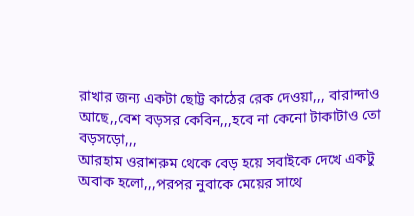রাখার জন্য একটা ছোট্ট কাঠের রেক দেওয়া,,, বারান্দাও আছে,,বেশ বড়সর কেবিন,,,হবে না কেনো টাকাটাও তো বড়সড়ো,,,
আরহাম ওরাশরুম থেকে বেড় হয়ে সবাইকে দেখে একটু অবাক হলো,,,পরপর নুবাকে মেয়ের সাথে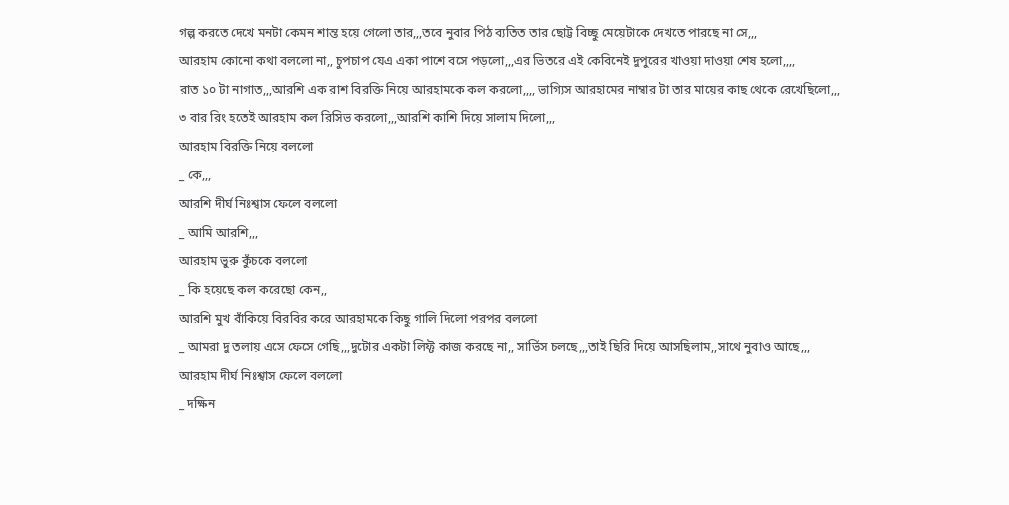গল্প করতে দেখে মনটা কেমন শান্ত হয়ে গেলো তার,,,তবে নুবার পিঠ ব্যতিত তার ছোট্ট বিচ্ছু মেয়েটাকে দেখতে পারছে না সে,,,
আরহাম কোনো কথা বললো না,, চুপচাপ যেএ একা পাশে বসে পড়লো,,,এর ভিতরে এই কেবিনেই দুপুরের খাওয়া দাওয়া শেষ হলো,,,,
রাত ১০ টা নাগাত,,,আরশি এক রাশ বিরক্তি নিয়ে আরহামকে কল করলো,,,, ভাগ্যিস আরহামের নাম্বার টা তার মায়ের কাছ থেকে রেখেছিলো,,,
৩ বার রিং হতেই আরহাম কল রিসিভ করলো,,,আরশি কাশি দিয়ে সালাম দিলো,,,
আরহাম বিরক্তি নিয়ে বললো
_ কে,,,
আরশি দীর্ঘ নিঃশ্বাস ফেলে বললো
_ আমি আরশি,,,
আরহাম ভুরু কুঁচকে বললো
_ কি হয়েছে কল করেছো কেন,,
আরশি মুখ বাঁকিয়ে বিরবির করে আরহামকে কিছু গালি দিলো পরপর বললো
_ আমরা দু তলায় এসে ফেসে গেছি,,,দুটোর একটা লিফ্ট কাজ করছে না,, সার্ভিস চলছে,,,তাই ছিরি দিয়ে আসছিলাম,,সাথে নুবাও আছে,,,
আরহাম দীর্ঘ নিঃশ্বাস ফেলে বললো
_ দক্ষিন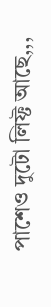পাশেও দুটো লিফ্ট আছে,,,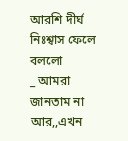আরশি দীর্ঘ নিঃশ্বাস ফেলে বললো
_ আমরা জানতাম না আর,,এখন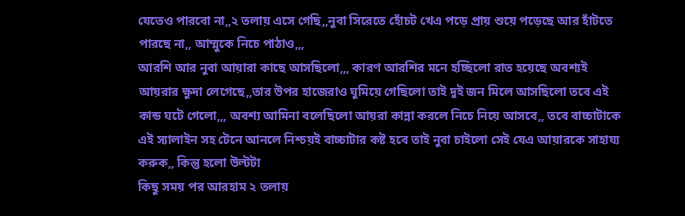যেতেও পারবো না,,২ তলায় এসে গেছি,,নুবা সিরেতে হোঁচট খেএ পড়ে প্রায় শুয়ে পড়েছে আর হাঁটতে পারছে না,, আম্মুকে নিচে পাঠাও,,,
আরশি আর নুবা আয়ারা কাছে আসছিলো,,, কারণ আরশির মনে হচ্ছিলো রাত হয়েছে অবশ্যই আয়রার ক্ষুদা লেগেছে,,তার উপর হাজেরাও ঘুমিয়ে গেছিলো তাই দুই জন মিলে আসছিলো তবে এই কান্ড ঘটে গেলো,,, অবশ্য আমিনা বলেছিলো আয়রা কান্না করলে নিচে নিয়ে আসবে,, তবে বাচ্চাটাকে এই স্যালাইন সহ টেনে আনলে নিশ্চয়ই বাচ্চাটার কষ্ট হবে তাই নুবা চাইলো সেই যেএ আয়ারকে সাহায্য করুক,, কিন্তু হলো উল্টটা
কিছু সময় পর আরহাম ২ তলায়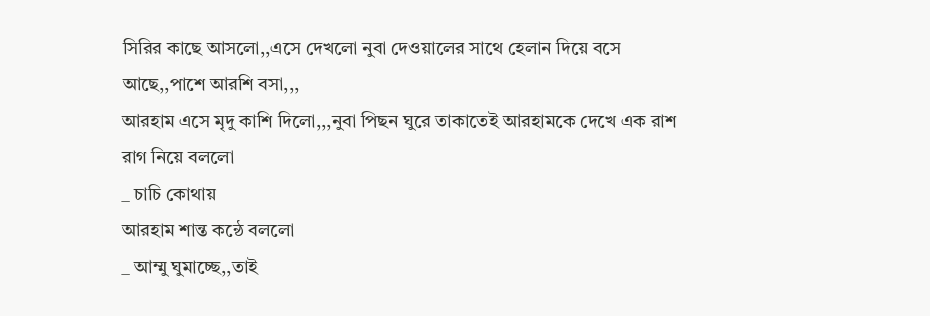সিরির কাছে আসলো,,এসে দেখলো নুবা দেওয়ালের সাথে হেলান দিয়ে বসে আছে,,পাশে আরশি বসা,,,
আরহাম এসে মৃদু কাশি দিলো,,,নুবা পিছন ঘুরে তাকাতেই আরহামকে দেখে এক রাশ রাগ নিয়ে বললো
_ চাচি কোথায়
আরহাম শান্ত কন্ঠে বললো
_ আম্মু ঘুমাচ্ছে,,তাই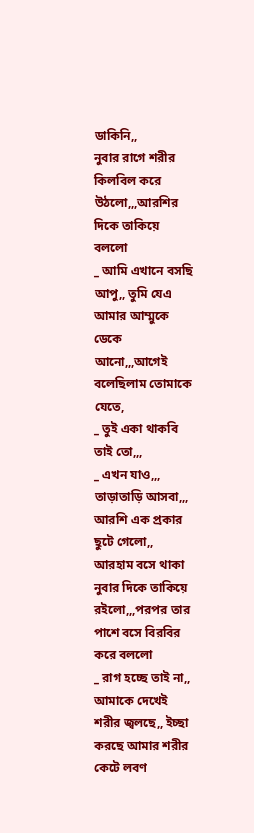ডাকিনি,,
নুবার রাগে শরীর কিলবিল করে উঠলো,,,আরশির দিকে তাকিয়ে বললো
_ আমি এখানে বসছি আপু,, তুমি যেএ আমার আম্মুকে ডেকে আনো,,,আগেই বলেছিলাম তোমাকে যেতে,
_ তুই একা থাকবি তাই তো,,,
_ এখন যাও,,, তাড়াতাড়ি আসবা,,,
আরশি এক প্রকার ছুটে গেলো,, আরহাম বসে থাকা নুবার দিকে তাকিয়ে রইলো,,,পরপর তার পাশে বসে বিরবির করে বললো
_ রাগ হচ্ছে তাই না,, আমাকে দেখেই শরীর জ্বলছে,, ইচ্ছা করছে আমার শরীর কেটে লবণ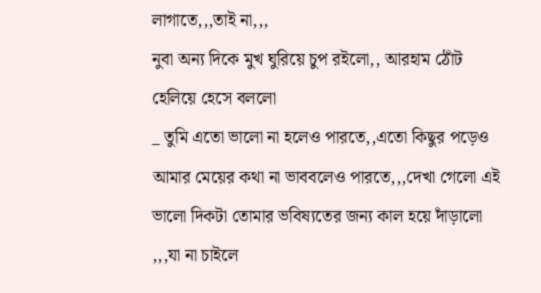লাগাতে,,,তাই না,,,
নুবা অন্য দিকে মুখ ঘুরিয়ে চুপ রইলো,, আরহাম ঠোঁট হেলিয়ে হেসে বললো
_ তুমি এতো ভালো না হলেও পারতে,,এতো কিছুর পড়েও আমার মেয়ের কথা না ভাববলেও পারতে,,,দেখা গেলো এই ভালো দিকটা তোমার ভবিষ্যতের জন্য কাল হয়ে দাঁড়ালো ,,,যা না চাইলে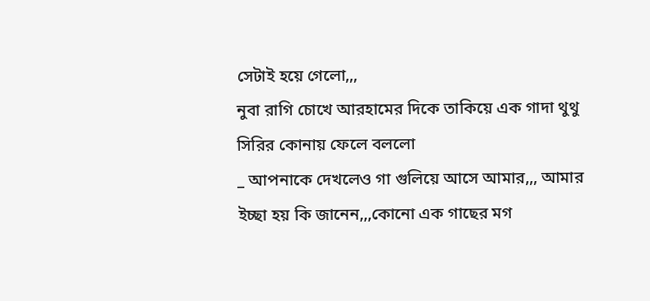সেটাই হয়ে গেলো,,,
নুবা রাগি চোখে আরহামের দিকে তাকিয়ে এক গাদা থুথু সিরির কোনায় ফেলে বললো
_ আপনাকে দেখলেও গা গুলিয়ে আসে আমার,,, আমার ইচ্ছা হয় কি জানেন,,,কোনো এক গাছের মগ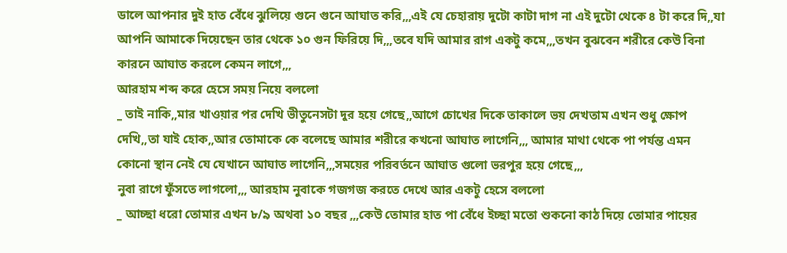ডালে আপনার দুই হাত বেঁধে ঝুলিয়ে গুনে গুনে আঘাত করি,,,এই যে চেহারায় দুটো কাটা দাগ না এই দুটো থেকে ৪ টা করে দি,,যা আপনি আমাকে দিয়েছেন তার থেকে ১০ গুন ফিরিয়ে দি,,,তবে যদি আমার রাগ একটু কমে,,,তখন বুঝবেন শরীরে কেউ বিনা কারনে আঘাত করলে কেমন লাগে,,,
আরহাম শব্দ করে হেসে সময় নিয়ে বললো
_ তাই নাকি,,মার খাওয়ার পর দেখি ভীতুনেসটা দুর হয়ে গেছে,,আগে চোখের দিকে তাকালে ভয় দেখতাম এখন শুধু ক্ষোপ দেখি,,তা যাই হোক,,আর তোমাকে কে বলেছে আমার শরীরে কখনো আঘাত লাগেনি,,, আমার মাথা থেকে পা পর্যন্ত এমন কোনো স্থান নেই যে যেখানে আঘাত লাগেনি,,,সময়ের পরিবর্তনে আঘাত গুলো ভরপুর হয়ে গেছে,,,
নুবা রাগে ফুঁসতে লাগলো,,, আরহাম নুবাকে গজগজ করতে দেখে আর একটু হেসে বললো
_ আচ্ছা ধরো তোমার এখন ৮/৯ অথবা ১০ বছর ,,,কেউ তোমার হাত পা বেঁধে ইচ্ছা মতো শুকনো কাঠ দিয়ে তোমার পায়ের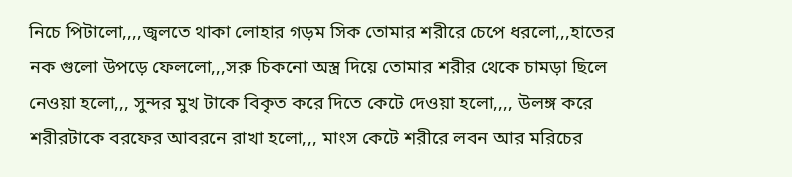নিচে পিটালো,,,,জ্বলতে থাকা লোহার গড়ম সিক তোমার শরীরে চেপে ধরলো,,,হাতের নক গুলো উপড়ে ফেললো,,,সরু চিকনো অস্ত্র দিয়ে তোমার শরীর থেকে চামড়া ছিলে নেওয়া হলো,,, সুন্দর মুখ টাকে বিকৃত করে দিতে কেটে দেওয়া হলো,,,, উলঙ্গ করে শরীরটাকে বরফের আবরনে রাখা হলো,,, মাংস কেটে শরীরে লবন আর মরিচের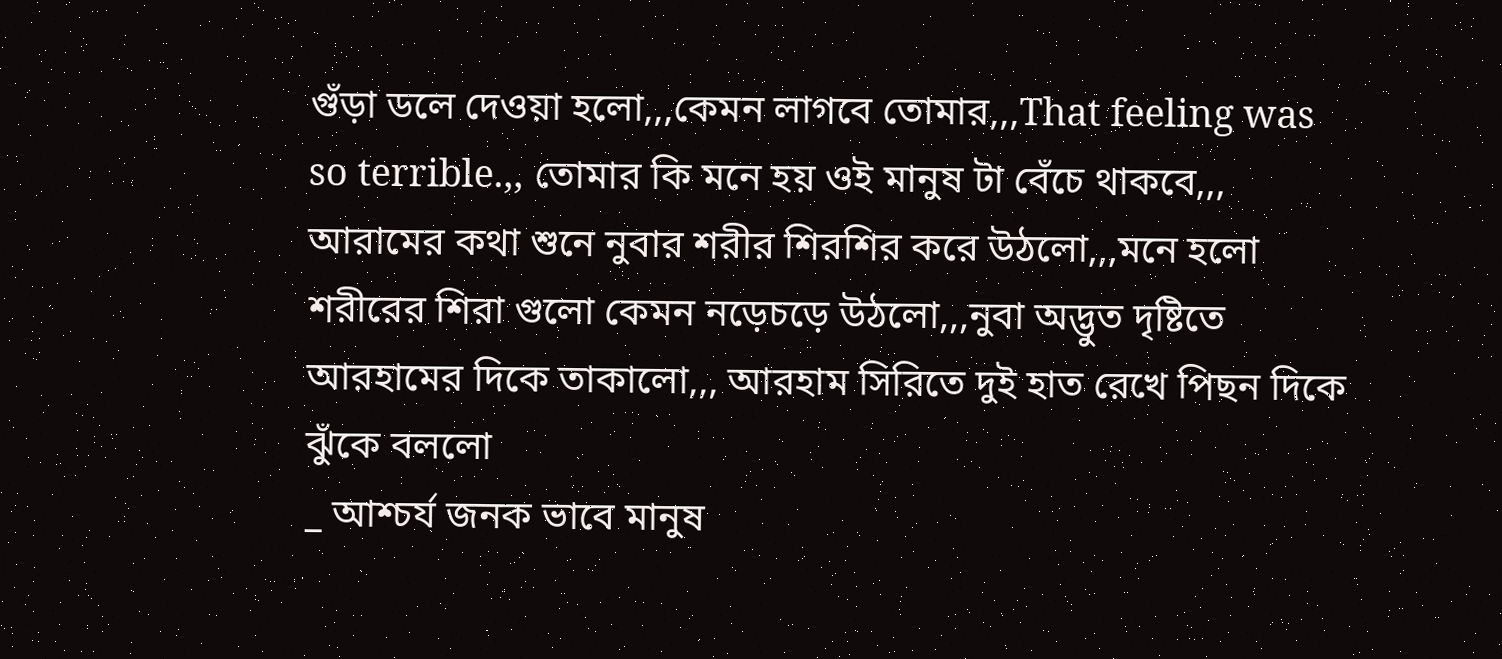গুঁড়া ডলে দেওয়া হলো,,,কেমন লাগবে তোমার,,,That feeling was so terrible.,, তোমার কি মনে হয় ওই মানুষ টা বেঁচে থাকবে,,,
আরামের কথা শুনে নুবার শরীর শিরশির করে উঠলো,,,মনে হলো শরীরের শিরা গুলো কেমন নড়েচড়ে উঠলো,,,নুবা অদ্ভুত দৃষ্টিতে আরহামের দিকে তাকালো,,, আরহাম সিরিতে দুই হাত রেখে পিছন দিকে ঝুঁকে বললো
_ আশ্চর্য জনক ভাবে মানুষ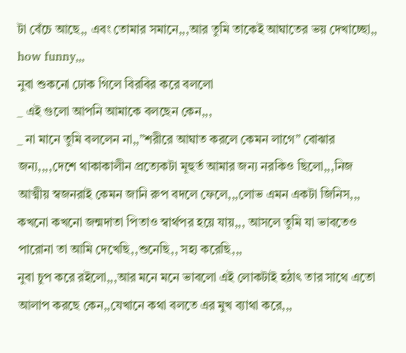টা বেঁচে আছে,, এবং তোমার সমানে,,,আর তুমি তাকেই আঘাতের ভয় দেখাচ্ছো,, how funny,,,
নুবা শুকনো ঢোক গিলে বিরবির করে বললো
_ এই গুলো আপনি আমাকে বলছেন কেন,,,
_ না মানে তুমি বললেন না,,”শরীরে আঘাত করলে কেমন লাগে” বোঝার জন্য,,,,দেশে থাকাকালীন প্রত্যেকটা মূহুর্ত আমার জন্য নরকিও ছিলো,,,নিজ আত্মীয় স্বজনরাই কেমন জানি রুপ বদলে ফেলে,,,লোভ এমন একটা জিনিস,,, কখনো কখনো জন্মদাতা পিতাও স্বার্থপর হয়ে যায়,,, আসলে তুমি যা ভাবতেও পারোনা তা আমি দেখেছি,,শুনেছি,, সহ্য করেছি,,,
নুবা চুপ করে রইলো,,,আর মনে মনে ভাবলো এই লোকটাই হঠাৎ তার সাথে এতো আলাপ করছে কেন,,যেখানে কথা বলতে এর মুখ ব্যাথা করে,,,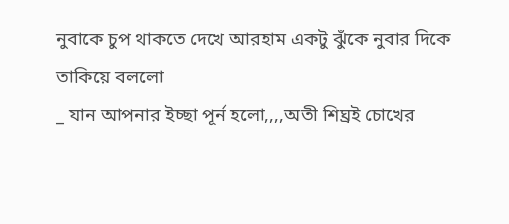নুবাকে চুপ থাকতে দেখে আরহাম একটু ঝুঁকে নুবার দিকে তাকিয়ে বললো
_ যান আপনার ইচ্ছা পূর্ন হলো,,,,অতী শিঘ্রই চোখের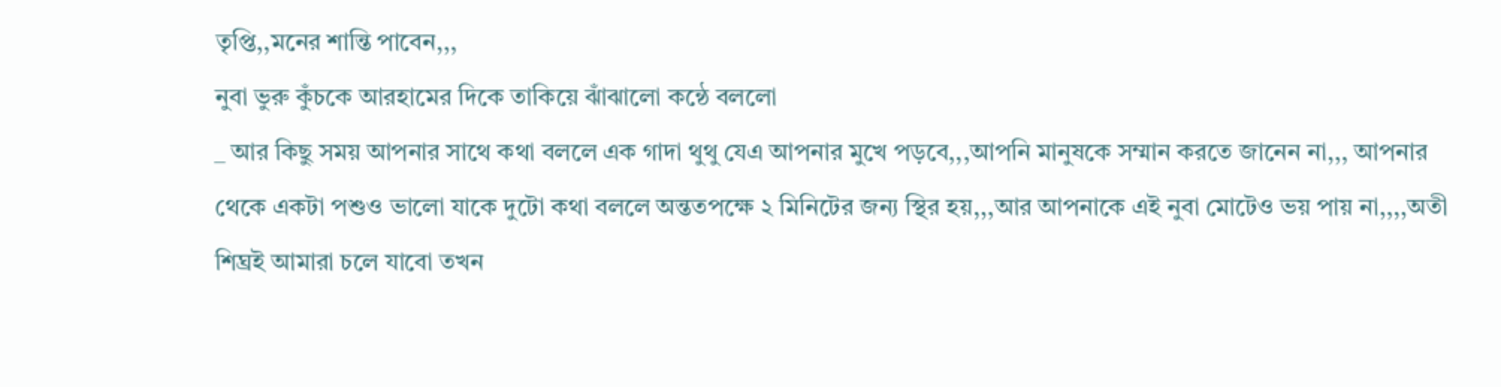তৃপ্তি,,মনের শান্তি পাবেন,,,
নুবা ভুরু কুঁচকে আরহামের দিকে তাকিয়ে ঝাঁঝালো কন্ঠে বললো
_ আর কিছু সময় আপনার সাথে কথা বললে এক গাদা থুথু যেএ আপনার মুখে পড়বে,,,আপনি মানুষকে সম্মান করতে জানেন না,,, আপনার থেকে একটা পশুও ভালো যাকে দুটো কথা বললে অন্ততপক্ষে ২ মিনিটের জন্য স্থির হয়,,,আর আপনাকে এই নুবা মোটেও ভয় পায় না,,,,অতী শিঘ্রই আমারা চলে যাবো তখন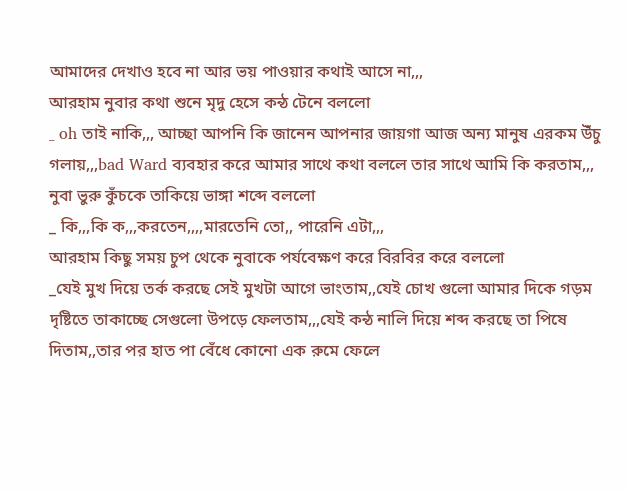আমাদের দেখাও হবে না আর ভয় পাওয়ার কথাই আসে না,,,
আরহাম নুবার কথা শুনে মৃদু হেসে কন্ঠ টেনে বললো
_ oh তাই নাকি,,, আচ্ছা আপনি কি জানেন আপনার জায়গা আজ অন্য মানুষ এরকম উঁচু গলায়,,,bad Ward ব্যবহার করে আমার সাথে কথা বললে তার সাথে আমি কি করতাম,,,
নুবা ভুরু কুঁচকে তাকিয়ে ভাঙ্গা শব্দে বললো
_ কি,,,কি ক,,,করতেন,,,,মারতেনি তো,, পারেনি এটা,,,
আরহাম কিছু সময় চুপ থেকে নুবাকে পর্যবেক্ষণ করে বিরবির করে বললো
_যেই মুখ দিয়ে তর্ক করছে সেই মুখটা আগে ভাংতাম,,যেই চোখ গুলো আমার দিকে গড়ম দৃষ্টিতে তাকাচ্ছে সেগুলো উপড়ে ফেলতাম,,,যেই কন্ঠ নালি দিয়ে শব্দ করছে তা পিষে দিতাম,,তার পর হাত পা বেঁধে কোনো এক রুমে ফেলে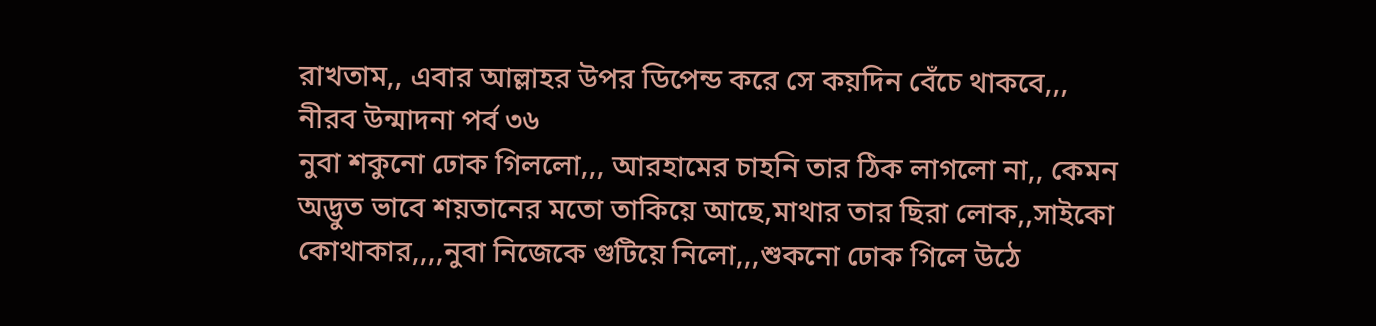রাখতাম,, এবার আল্লাহর উপর ডিপেন্ড করে সে কয়দিন বেঁচে থাকবে,,,
নীরব উন্মাদনা পর্ব ৩৬
নুবা শকুনো ঢোক গিললো,,, আরহামের চাহনি তার ঠিক লাগলো না,, কেমন অদ্ভুত ভাবে শয়তানের মতো তাকিয়ে আছে,মাথার তার ছিরা লোক,,সাইকো কোথাকার,,,,নুবা নিজেকে গুটিয়ে নিলো,,,শুকনো ঢোক গিলে উঠে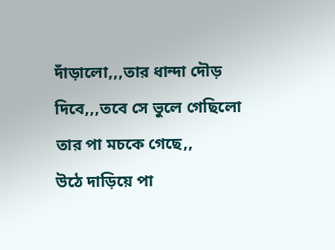দাঁড়ালো,,,তার ধান্দা দৌড় দিবে,,,তবে সে ভুলে গেছিলো তার পা মচকে গেছে,,
উঠে দাড়িয়ে পা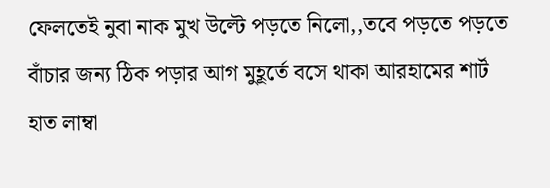ফেলতেই নুবা নাক মুখ উল্টে পড়তে নিলো,,তবে পড়তে পড়তে বাঁচার জন্য ঠিক পড়ার আগ মুহূর্তে বসে থাকা আরহামের শার্ট হাত লাম্বা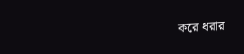করে ধরার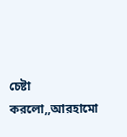চেষ্টা করলো,,আরহামো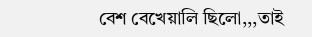বেশ বেখেয়ালি ছিলো,,,তাই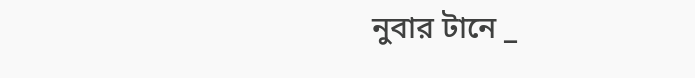নুবার টানে _